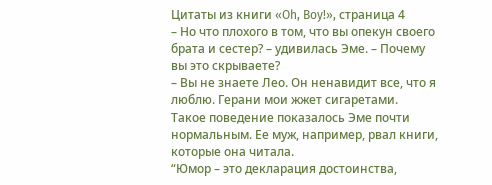Цитаты из книги «Oh, Boy!», страница 4
– Но что плохого в том, что вы опекун своего брата и сестер? – удивилась Эме. – Почему вы это скрываете?
– Вы не знаете Лео. Он ненавидит все, что я люблю. Герани мои жжет сигаретами.
Такое поведение показалось Эме почти нормальным. Ее муж, например, рвал книги, которые она читала.
“Юмор – это декларация достоинства,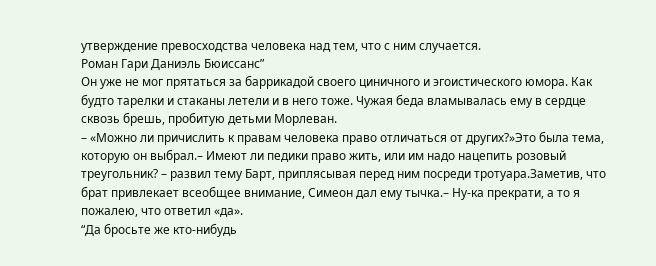утверждение превосходства человека над тем, что с ним случается.
Роман Гари Даниэль Бюиссанс”
Он уже не мог прятаться за баррикадой своего циничного и эгоистического юмора. Как будто тарелки и стаканы летели и в него тоже. Чужая беда вламывалась ему в сердце сквозь брешь, пробитую детьми Морлеван.
– «Можно ли причислить к правам человека право отличаться от других?»Это была тема, которую он выбрал.– Имеют ли педики право жить, или им надо нацепить розовый треугольник? – развил тему Барт, приплясывая перед ним посреди тротуара.Заметив, что брат привлекает всеобщее внимание, Симеон дал ему тычка.– Ну-ка прекрати, а то я пожалею, что ответил «да».
“Да бросьте же кто-нибудь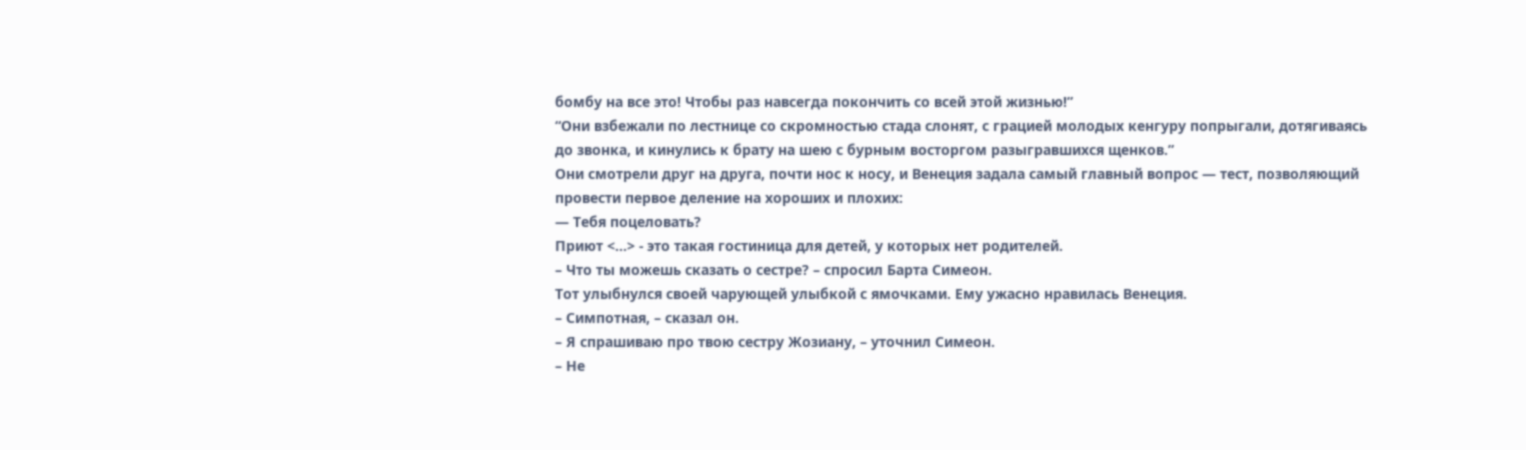бомбу на все это! Чтобы раз навсегда покончить со всей этой жизнью!”
“Они взбежали по лестнице со скромностью стада слонят, с грацией молодых кенгуру попрыгали, дотягиваясь до звонка, и кинулись к брату на шею с бурным восторгом разыгравшихся щенков.”
Они смотрели друг на друга, почти нос к носу, и Венеция задала самый главный вопрос — тест, позволяющий провести первое деление на хороших и плохих:
— Тебя поцеловать?
Приют <...> - это такая гостиница для детей, у которых нет родителей.
– Что ты можешь сказать о сестре? – спросил Барта Симеон.
Тот улыбнулся своей чарующей улыбкой с ямочками. Ему ужасно нравилась Венеция.
– Симпотная, – сказал он.
– Я спрашиваю про твою сестру Жозиану, – уточнил Симеон.
– Не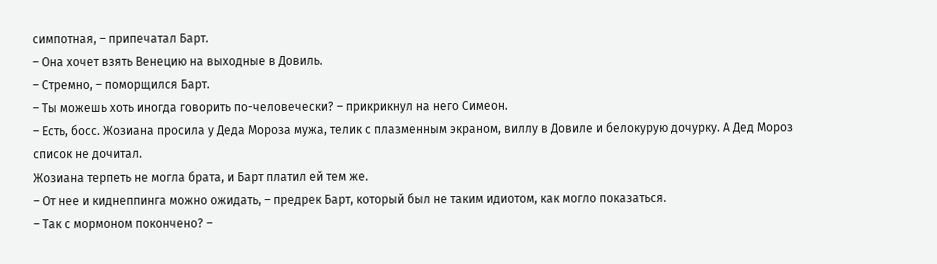симпотная, – припечатал Барт.
– Она хочет взять Венецию на выходные в Довиль.
– Стремно, – поморщился Барт.
– Ты можешь хоть иногда говорить по-человечески? – прикрикнул на него Симеон.
– Есть, босс. Жозиана просила у Деда Мороза мужа, телик с плазменным экраном, виллу в Довиле и белокурую дочурку. А Дед Мороз список не дочитал.
Жозиана терпеть не могла брата, и Барт платил ей тем же.
– От нее и киднеппинга можно ожидать, – предрек Барт, который был не таким идиотом, как могло показаться.
– Так с мормоном покончено? –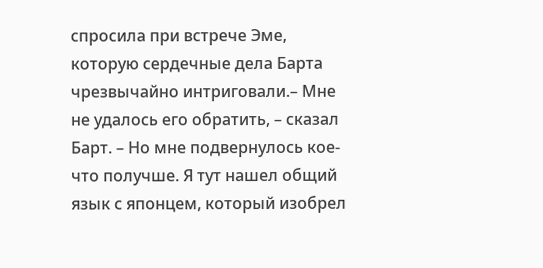спросила при встрече Эме, которую сердечные дела Барта чрезвычайно интриговали.– Мне не удалось его обратить, – сказал Барт. – Но мне подвернулось кое-что получше. Я тут нашел общий язык с японцем, который изобрел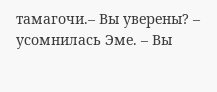тамагочи.– Вы уверены? – усомнилась Эме. – Вы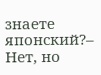знаете японский?– Нет, но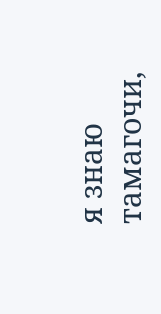я знаю тамагочи,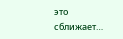это сближает…